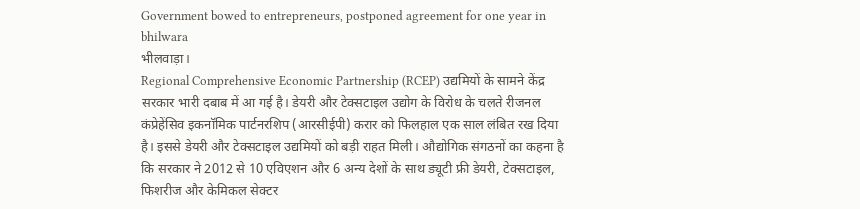Government bowed to entrepreneurs, postponed agreement for one year in bhilwara
भीलवाड़ा।
Regional Comprehensive Economic Partnership (RCEP) उद्यमियों के सामने केंद्र सरकार भारी दबाब में आ गई है। डेयरी और टेक्सटाइल उद्योग के विरोध के चलते रीजनल कंप्रेहेंसिव इकनॉमिक पार्टनरशिप (आरसीईपी) करार को फिलहाल एक साल लंबित रख दिया है। इससे डेयरी और टेक्सटाइल उद्यमियों को बड़ी राहत मिली। औद्योगिक संगठनों का कहना है कि सरकार ने 2012 से 10 एविएशन और 6 अन्य देशों के साथ ड्यूटी फ्री डेयरी, टेक्सटाइल, फिशरीज और केमिकल सेक्टर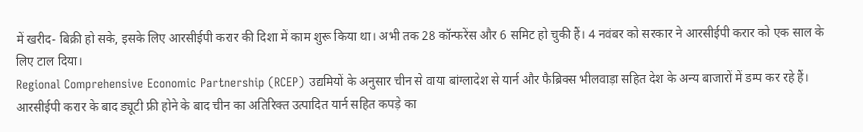में खरीद- बिक्री हो सके, इसके लिए आरसीईपी करार की दिशा में काम शुरू किया था। अभी तक 28 कॉन्फरेंस और 6 समिट हो चुकी हैं। 4 नवंबर को सरकार ने आरसीईपी करार को एक साल के लिए टाल दिया।
Regional Comprehensive Economic Partnership (RCEP) उद्यमियों के अनुसार चीन से वाया बांग्लादेश से यार्न और फैब्रिक्स भीलवाड़ा सहित देश के अन्य बाजारों में डम्प कर रहे हैं। आरसीईपी करार के बाद ड्यूटी फ्री होने के बाद चीन का अतिरिक्त उत्पादित यार्न सहित कपड़े का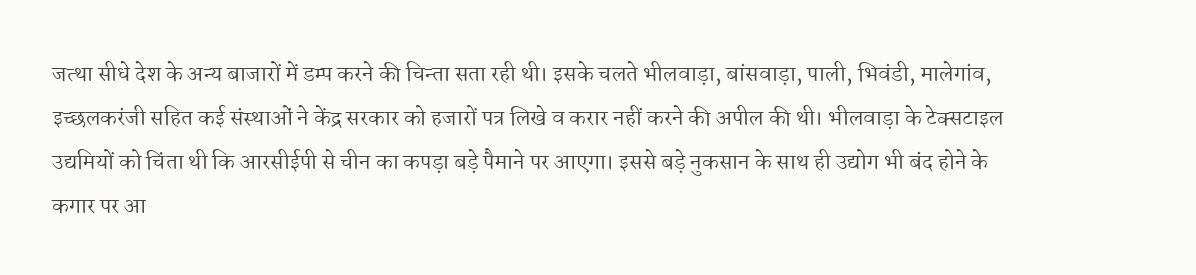जत्था सीधे देश के अन्य बाजारों में डम्प करने की चिन्ता सता रही थी। इसके चलते भीलवाड़ा, बांसवाड़ा, पाली, भिवंडी, मालेगांव, इच्छलकरंजी सहित कई संस्थाओं ने केंद्र सरकार को हजारों पत्र लिखे व करार नहीं करने की अपील की थी। भीलवाड़ा के टेक्सटाइल उद्यमियों को चिंता थी कि आरसीईपी से चीन का कपड़ा बड़े पैमाने पर आएगा। इससे बड़े नुकसान के साथ ही उद्योग भी बंद होने के कगार पर आ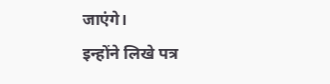जाएंगे।
इन्होंने लिखे पत्र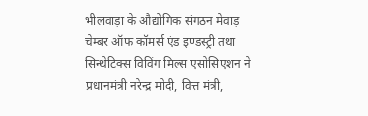भीलवाड़ा के औद्योगिक संगठन मेवाड़ चेम्बर ऑफ कॉमर्स एंड इण्डस्ट्री तथा सिन्थेटिक्स विविंग मिल्स एसोसिएशन ने प्रधानमंत्री नरेन्द्र मोदी, वित्त मंत्री,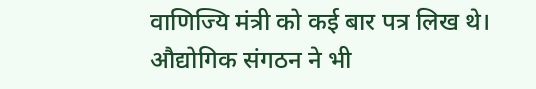वाणिज्यि मंत्री को कई बार पत्र लिख थे। औद्योगिक संगठन ने भी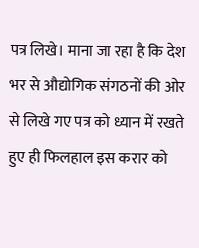पत्र लिखे। माना जा रहा है कि देश भर से औद्योगिक संगठनों की ओर से लिखे गए पत्र को ध्यान में रखते हुए ही फिलहाल इस करार को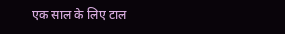एक साल के लिए टाल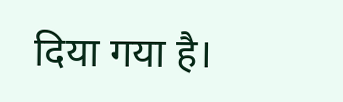दिया गया है।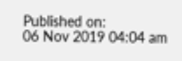Published on:
06 Nov 2019 04:04 am